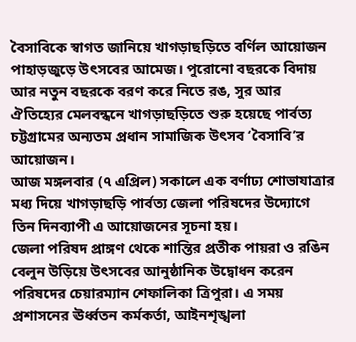বৈসাবিকে স্বাগত জানিয়ে খাগড়াছড়িতে বর্ণিল আয়োজন
পাহাড়জুড়ে উৎসবের আমেজ। পুরোনো বছরকে বিদায় আর নতুন বছরকে বরণ করে নিতে রঙ, সুর আর ঐতিহ্যের মেলবন্ধনে খাগড়াছড়িতে শুরু হয়েছে পার্বত্য চট্টগ্রামের অন্যতম প্রধান সামাজিক উৎসব ‘বৈসাবি’র আয়োজন।
আজ মঙ্গলবার (৭ এপ্রিল) সকালে এক বর্ণাঢ্য শোভাযাত্রার মধ্য দিয়ে খাগড়াছড়ি পার্বত্য জেলা পরিষদের উদ্যোগে তিন দিনব্যাপী এ আয়োজনের সূচনা হয়।
জেলা পরিষদ প্রাঙ্গণ থেকে শান্তির প্রতীক পায়রা ও রঙিন বেলুন উড়িয়ে উৎসবের আনুষ্ঠানিক উদ্বোধন করেন পরিষদের চেয়ারম্যান শেফালিকা ত্রিপুরা। এ সময় প্রশাসনের ঊর্ধ্বতন কর্মকর্তা, আইনশৃঙ্খলা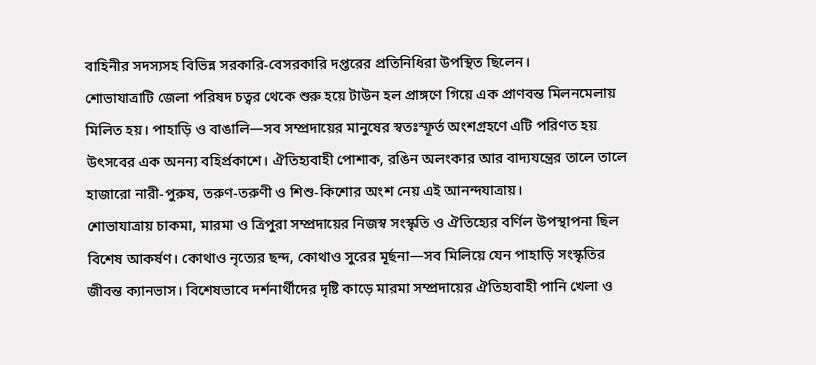বাহিনীর সদস্যসহ বিভিন্ন সরকারি-বেসরকারি দপ্তরের প্রতিনিধিরা উপস্থিত ছিলেন।
শোভাযাত্রাটি জেলা পরিষদ চত্বর থেকে শুরু হয়ে টাউন হল প্রাঙ্গণে গিয়ে এক প্রাণবন্ত মিলনমেলায় মিলিত হয়। পাহাড়ি ও বাঙালি—সব সম্প্রদায়ের মানুষের স্বতঃস্ফূর্ত অংশগ্রহণে এটি পরিণত হয় উৎসবের এক অনন্য বহির্প্রকাশে। ঐতিহ্যবাহী পোশাক, রঙিন অলংকার আর বাদ্যযন্ত্রের তালে তালে হাজারো নারী-পুরুষ, তরুণ-তরুণী ও শিশু-কিশোর অংশ নেয় এই আনন্দযাত্রায়।
শোভাযাত্রায় চাকমা, মারমা ও ত্রিপুরা সম্প্রদায়ের নিজস্ব সংস্কৃতি ও ঐতিহ্যের বর্ণিল উপস্থাপনা ছিল বিশেষ আকর্ষণ। কোথাও নৃত্যের ছন্দ, কোথাও সুরের মূর্ছনা—সব মিলিয়ে যেন পাহাড়ি সংস্কৃতির জীবন্ত ক্যানভাস। বিশেষভাবে দর্শনার্থীদের দৃষ্টি কাড়ে মারমা সম্প্রদায়ের ঐতিহ্যবাহী পানি খেলা ও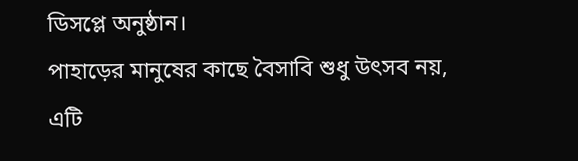ডিসপ্লে অনুষ্ঠান।
পাহাড়ের মানুষের কাছে বৈসাবি শুধু উৎসব নয়, এটি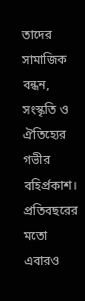তাদের সামাজিক বন্ধন, সংস্কৃতি ও ঐতিহ্যের গভীর বহির্প্রকাশ। প্রতিবছরের মতো এবারও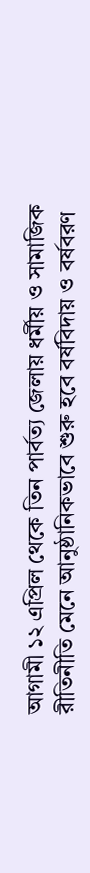আগামী ১২ এপ্রিল থেকে তিন পার্বত্য জেলায় ধর্মীয় ও সামাজিক রীতিনীতি মেনে আনুষ্ঠানিকভাবে শুরু হবে বর্ষবিদায় ও বর্ষবরণ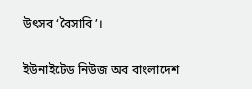উৎসব ‘বৈসাবি’।

ইউনাইটেড নিউজ অব বাংলাদেশ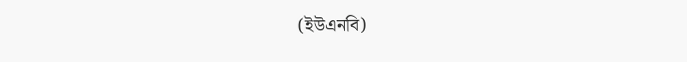(ইউএনবি)